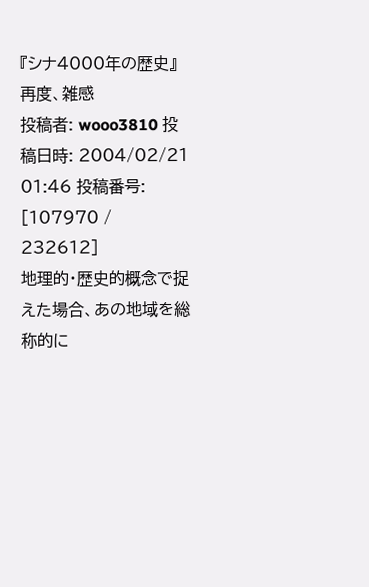『シナ4000年の歴史』再度、雑感
投稿者: wooo3810 投稿日時: 2004/02/21 01:46 投稿番号: [107970 / 232612]
地理的・歴史的概念で捉えた場合、あの地域を総称的に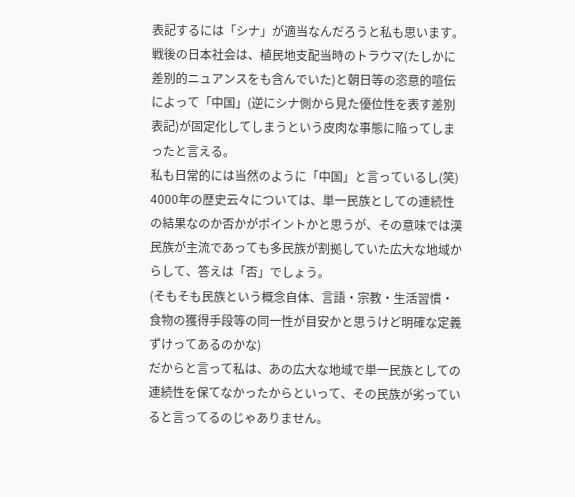表記するには「シナ」が適当なんだろうと私も思います。
戦後の日本社会は、植民地支配当時のトラウマ(たしかに差別的ニュアンスをも含んでいた)と朝日等の恣意的喧伝によって「中国」(逆にシナ側から見た優位性を表す差別表記)が固定化してしまうという皮肉な事態に陥ってしまったと言える。
私も日常的には当然のように「中国」と言っているし(笑)
4000年の歴史云々については、単一民族としての連続性の結果なのか否かがポイントかと思うが、その意味では漢民族が主流であっても多民族が割拠していた広大な地域からして、答えは「否」でしょう。
(そもそも民族という概念自体、言語・宗教・生活習慣・食物の獲得手段等の同一性が目安かと思うけど明確な定義ずけってあるのかな)
だからと言って私は、あの広大な地域で単一民族としての連続性を保てなかったからといって、その民族が劣っていると言ってるのじゃありません。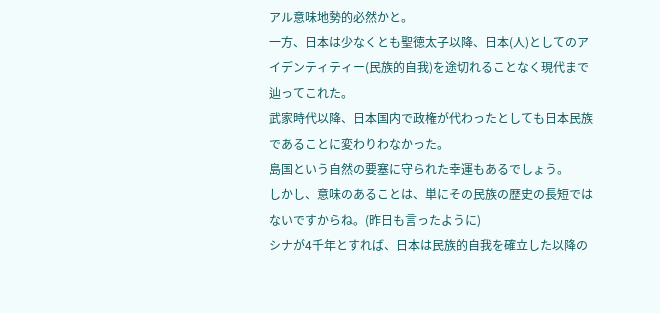アル意味地勢的必然かと。
一方、日本は少なくとも聖徳太子以降、日本(人)としてのアイデンティティー(民族的自我)を途切れることなく現代まで辿ってこれた。
武家時代以降、日本国内で政権が代わったとしても日本民族であることに変わりわなかった。
島国という自然の要塞に守られた幸運もあるでしょう。
しかし、意味のあることは、単にその民族の歴史の長短ではないですからね。(昨日も言ったように)
シナが4千年とすれば、日本は民族的自我を確立した以降の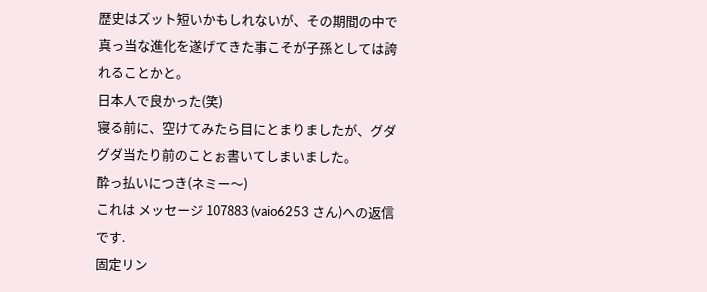歴史はズット短いかもしれないが、その期間の中で真っ当な進化を遂げてきた事こそが子孫としては誇れることかと。
日本人で良かった(笑)
寝る前に、空けてみたら目にとまりましたが、グダグダ当たり前のことぉ書いてしまいました。
酔っ払いにつき(ネミー〜)
これは メッセージ 107883 (vaio6253 さん)への返信です.
固定リン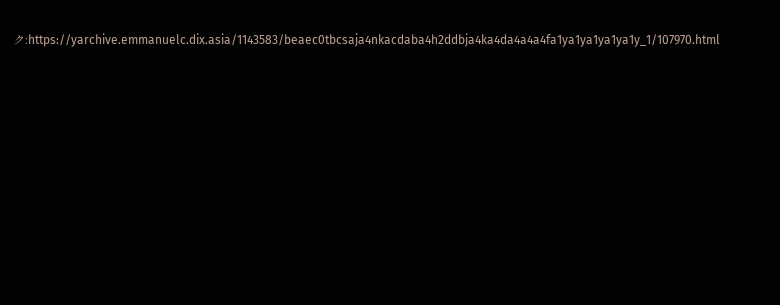ク:https://yarchive.emmanuelc.dix.asia/1143583/beaec0tbcsaja4nkacdaba4h2ddbja4ka4da4a4a4fa1ya1ya1ya1ya1y_1/107970.html